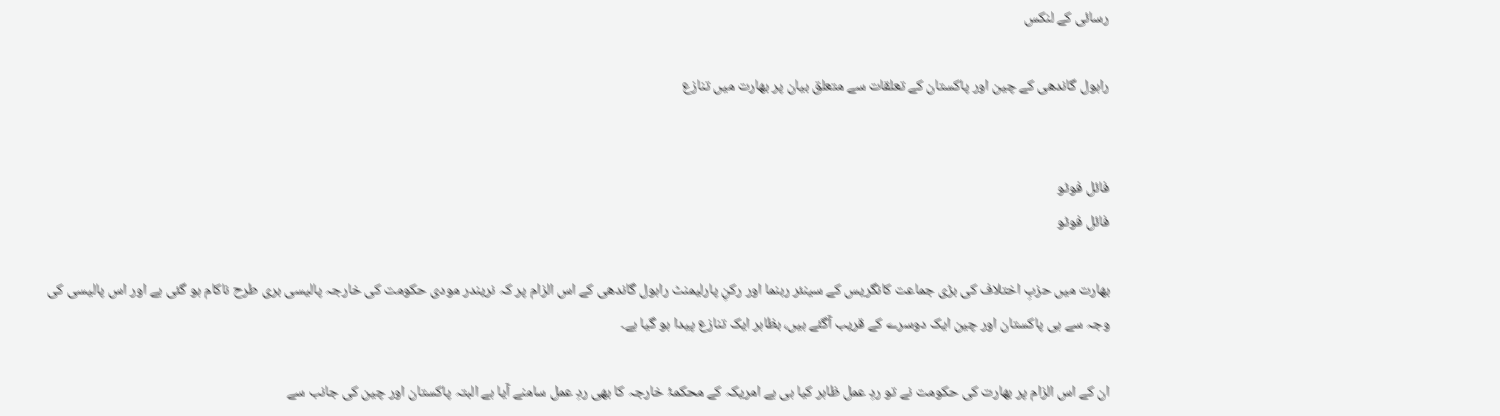رسائی کے لنکس

راہول گاندھی کے چین اور پاکستان کے تعلقات سے متعلق بیان پر بھارت میں تنازع


فائل فوٹو
فائل فوٹو

بھارت میں حزبِ اختلاف کی بڑی جماعت کانگریس کے سینئر رہنما اور رکنِ پارلیمنٹ راہول گاندھی کے اس الزام پر کہ نریندر مودی حکومت کی خارجہ پالیسی بری طرح ناکام ہو گئی ہے اور اس پالیسی کی وجہ سے ہی پاکستان اور چین ایک دوسرے کے قریب آگئے ہیں، بظاہر ایک تنازع پیدا ہو گیا ہے۔

ان کے اس الزام پر بھارت کی حکومت نے تو ردِ عمل ظاہر کیا ہی ہے امریکہ کے محکمۂ خارجہ کا بھی ردِ عمل سامنے آیا ہے البتہ پاکستان اور چین کی جانب سے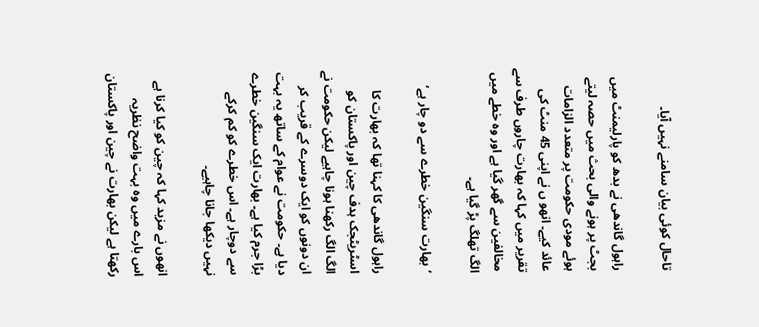تاحال کوئی بیان سامنے نہیں آیا۔

راہول گاندھی نے بدھ کو پارلیمنٹ میں بجٹ پر ہونے والی بحث میں حصہ لیتے ہوئے مودی حکومت پر متعدد الزامات عائد کیے۔ انھو ں نے اپنی 45 منٹ کی تقریر میں کہا کہ بھارت چاروں طرف سے مخالفین سے گھر گیا ہے اور وہ خطے میں الگ تھلگ پڑ گیا ہے۔

’بھارت سنگین خطرے سے دو چار ہے‘

راہول گاندھی کا کہنا تھا کہ بھارت کا اسٹریٹجک ہدف چین اور پاکستان کو الگ الگ رکھنا ہونا چاہیے لیکن حکومت نے ان دونوں کو ایک دوسرے کے قریب کر دیا ہے۔ حکومت نے عوام کے ساتھ یہ بہت بڑا جرم کیا ہے۔ بھارت ایک سنگین خطرے سے دوچار ہے۔ اس خطرے کو کم کرکے نہیں دیکھا جانا چاہیے۔

انھوں نے مزید کہا کہ چین کو کیا کرنا ہے اس بارے میں وہ بہت واضح نظریہ رکھتا ہے لیکن بھارت نے چین اور پاکستان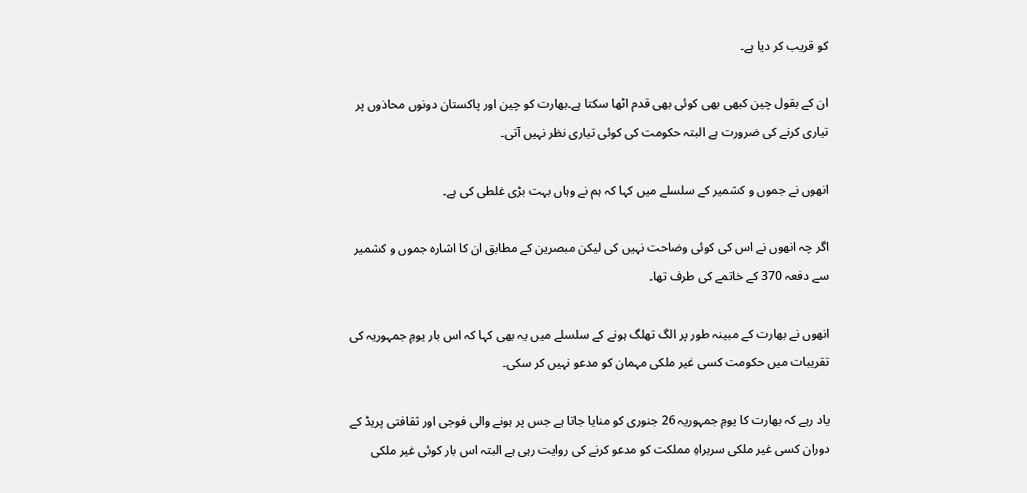کو قریب کر دیا ہے۔

ان کے بقول چین کبھی بھی کوئی بھی قدم اٹھا سکتا ہے۔بھارت کو چین اور پاکستان دونوں محاذوں پر تیاری کرنے کی ضرورت ہے البتہ حکومت کی کوئی تیاری نظر نہیں آتی۔

انھوں نے جموں و کشمیر کے سلسلے میں کہا کہ ہم نے وہاں بہت بڑی غلطی کی ہے۔

اگر چہ انھوں نے اس کی کوئی وضاحت نہیں کی لیکن مبصرین کے مطابق ان کا اشارہ جموں و کشمیر سے دفعہ 370 کے خاتمے کی طرف تھا۔

انھوں نے بھارت کے مبینہ طور پر الگ تھلگ ہونے کے سلسلے میں یہ بھی کہا کہ اس بار یومِ جمہوریہ کی تقریبات میں حکومت کسی غیر ملکی مہمان کو مدعو نہیں کر سکی۔

یاد رہے کہ بھارت کا یومِ جمہوریہ 26 جنوری کو منایا جاتا ہے جس پر ہونے والی فوجی اور ثقافتی پریڈ کے دوران کسی غیر ملکی سربراہِ مملکت کو مدعو کرنے کی روایت رہی ہے البتہ اس بار کوئی غیر ملکی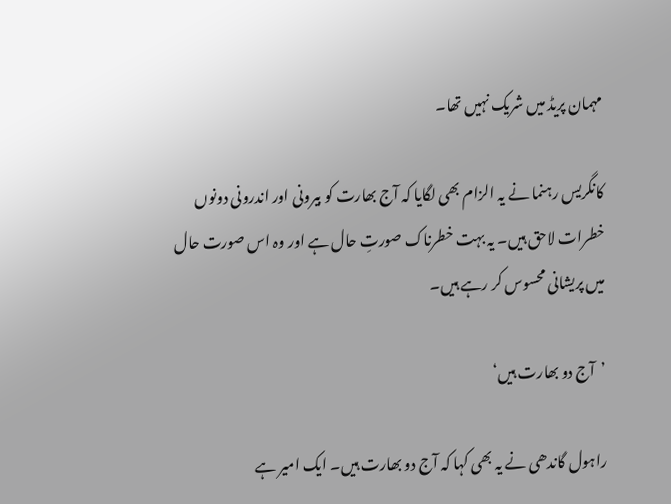مہمان پریڈ میں شریک نہیں تھا۔

کانگریس رہنما نے یہ الزام بھی لگایا کہ آج بھارت کو بیرونی اور اندرونی دونوں خطرات لاحق ہیں۔ یہ بہت خطرناک صورتِ حال ہے اور وہ اس صورت حال میں پریشانی محسوس کر رہے ہیں۔

’آج دو بھارت ہیں‘

راہول گاندھی نے یہ بھی کہا کہ آج دو بھارت ہیں۔ ایک امیر ہے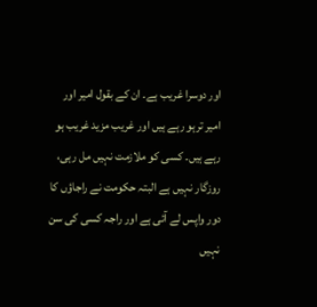اور دوسرا غریب ہے۔ ان کے بقول امیر اور امیر ترہو رہے ہیں اور غریب مزید غریب ہو رہے ہیں۔ کسی کو ملازمت نہیں مل رہی، روزگار نہیں ہے البتہ حکومت نے راجاؤں کا دور واپس لے آئی ہے اور راجہ کسی کی سن نہیں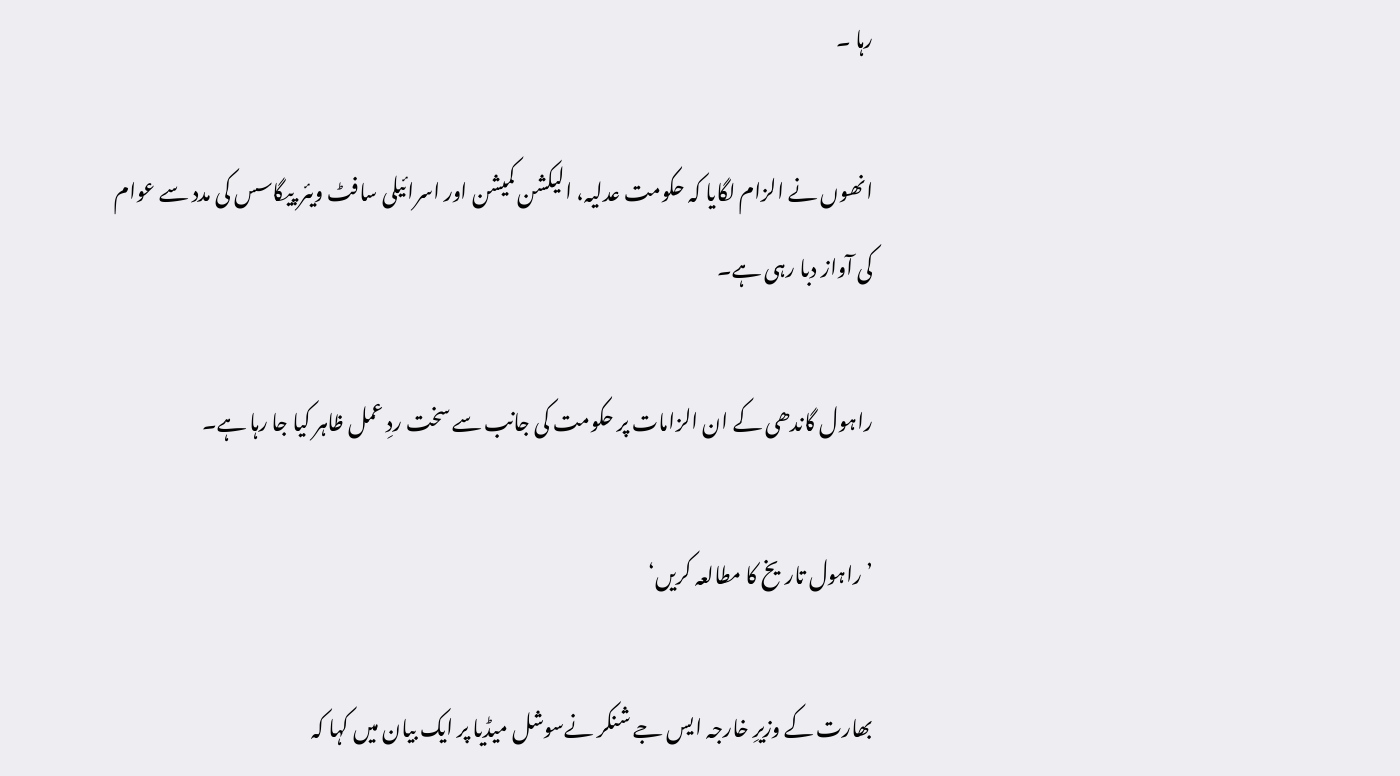رہا ۔

انھوں نے الزام لگایا کہ حکومت عدلیہ، الیکشن کمیشن اور اسرائیلی سافٹ ویئر پیگاسس کی مدد سے عوام کی آواز دبا رہی ہے۔

راہول گاندھی کے ان الزامات پر حکومت کی جانب سے سخت ردِ عمل ظاہر کیا جا رہا ہے۔

’راہول تاریخ کا مطالعہ کریں‘

بھارت کے وزیرِ خارجہ ایس جے شنکر نےسوشل میڈیا پر ایک بیان میں کہا کہ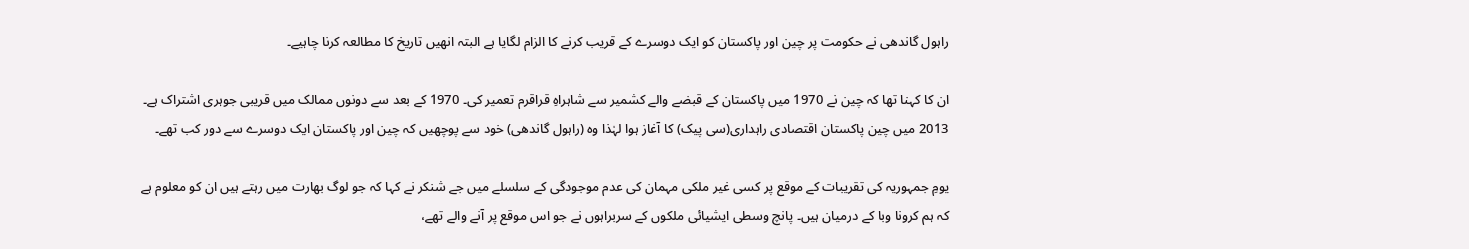راہول گاندھی نے حکومت پر چین اور پاکستان کو ایک دوسرے کے قریب کرنے کا الزام لگایا ہے البتہ انھیں تاریخ کا مطالعہ کرنا چاہیے۔

ان کا کہنا تھا کہ چین نے 1970 میں پاکستان کے قبضے والے کشمیر سے شاہراہِ قراقرم تعمیر کی۔ 1970 کے بعد سے دونوں ممالک میں قریبی جوہری اشتراک ہے۔ 2013 میں چین پاکستان اقتصادی راہداری(سی پیک) کا آغاز ہوا لہٰذا وہ (راہول گاندھی) خود سے پوچھیں کہ چین اور پاکستان ایک دوسرے سے دور کب تھے۔

یومِ جمہوریہ کی تقریبات کے موقع پر کسی غیر ملکی مہمان کی عدم موجودگی کے سلسلے میں جے شنکر نے کہا کہ جو لوگ بھارت میں رہتے ہیں ان کو معلوم ہے کہ ہم کرونا وبا کے درمیان ہیں۔ پانچ وسطی ایشیائی ملکوں کے سربراہوں نے جو اس موقع پر آنے والے تھے،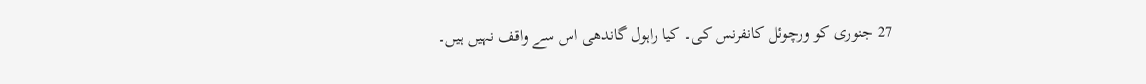27 جنوری کو ورچوئل کانفرنس کی۔ کیا راہول گاندھی اس سے واقف نہیں ہیں۔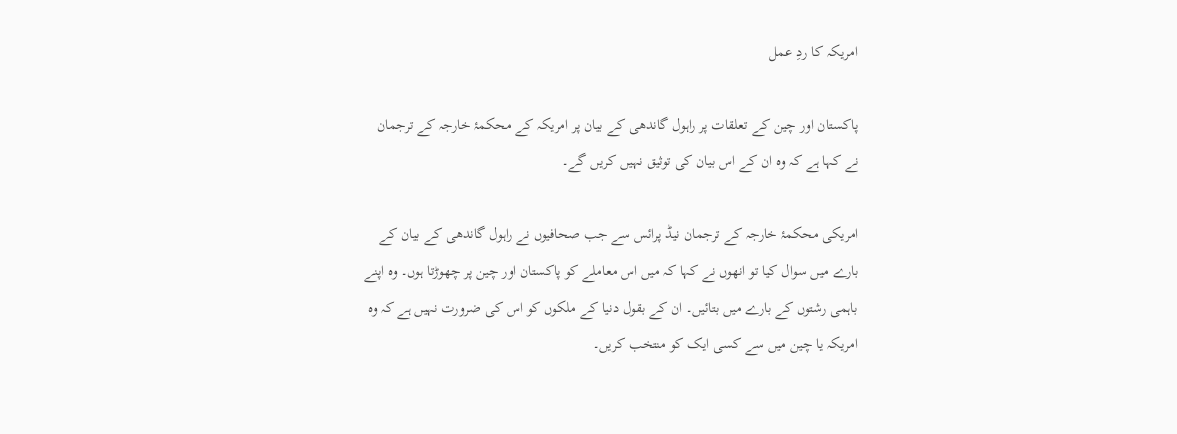امریکہ کا ردِ عمل

پاکستان اور چین کے تعلقات پر راہول گاندھی کے بیان پر امریکہ کے محکمۂ خارجہ کے ترجمان نے کہا ہے کہ وہ ان کے اس بیان کی توثیق نہیں کریں گے۔

امریکی محکمۂ خارجہ کے ترجمان نیڈ پرائس سے جب صحافیوں نے راہول گاندھی کے بیان کے بارے میں سوال کیا تو انھوں نے کہا کہ میں اس معاملے کو پاکستان اور چین پر چھوڑتا ہوں۔ وہ اپنے باہمی رشتوں کے بارے میں بتائیں۔ ان کے بقول دنیا کے ملکوں کو اس کی ضرورت نہیں ہے کہ وہ امریکہ یا چین میں سے کسی ایک کو منتخب کریں۔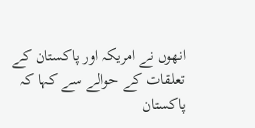انھوں نے امریکہ اور پاکستان کے تعلقات کے حوالے سے کہا کہ پاکستان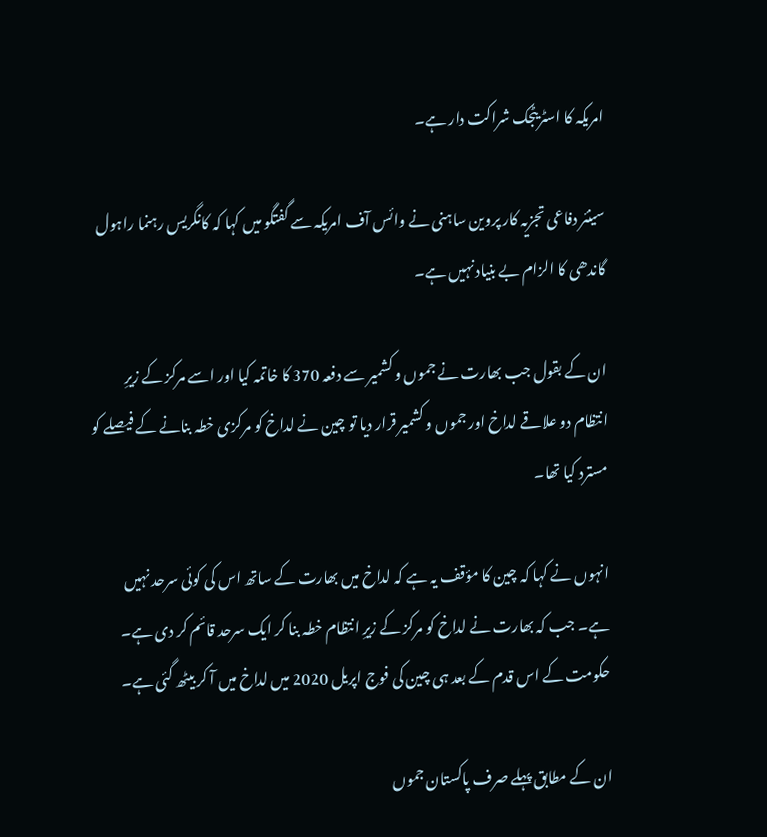امریکہ کا اسٹریٹجک شراکت دار ہے۔

سینئر دفاعی تجزیہ کار پروین ساہنی نے وائس آف امریکہ سے گفتگو میں کہا کہ کانگریس رہنما راہول گاندھی کا الزام بے بنیاد نہیں ہے۔

ان کے بقول جب بھارت نے جموں و کشمیر سے دفعہ 370 کا خاتمہ کیا اور اسے مرکز کے زیرِ انتظام دو علاقے لداخ اور جموں و کشمیر قرار دیا تو چین نے لداخ کو مرکزی خطہ بنانے کے فیصلے کو مسترد کیا تھا۔

انہوں نے کہا کہ چین کا مؤقف یہ ہے کہ لداخ میں بھارت کے ساتھ اس کی کوئی سرحد نہیں ہے۔ جب کہ بھارت نے لداخ کو مرکز کے زیرِ انتظام خطہ بنا کر ایک سرحد قائم کر دی ہے۔ حکومت کے اس قدم کے بعد ہی چین کی فوج اپریل 2020 میں لداخ میں آ کر بیٹھ گئی ہے۔

ان کے مطابق پہلے صرف پاکستان جموں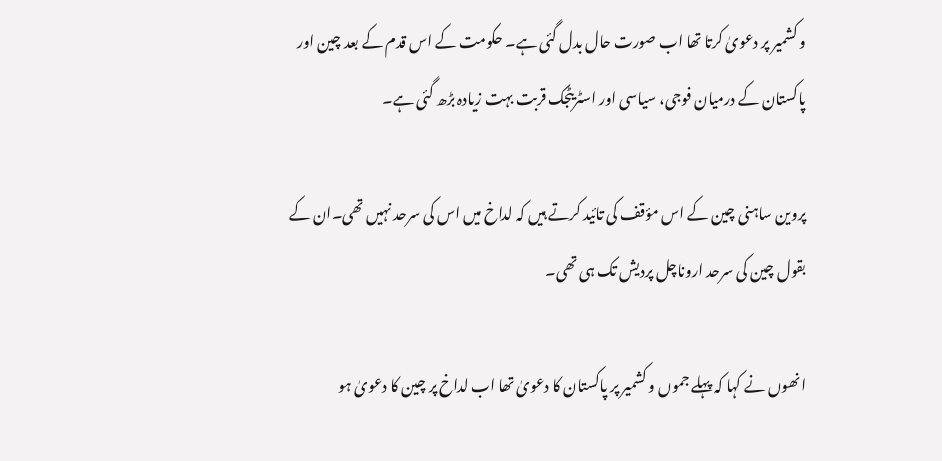و کشمیر پر دعویٰ کرتا تھا اب صورت حال بدل گئی ہے۔ حکومت کے اس قدم کے بعد چین اور پاکستان کے درمیان فوجی، سیاسی اور اسٹریٹجک قربت بہت زیادہ بڑھ گئی ہے۔

پروین ساہنی چین کے اس مؤقف کی تائید کرتے ہیں کہ لداخ میں اس کی سرحد نہیں تھی۔ان کے بقول چین کی سرحد اروناچل پردیش تک ہی تھی۔

انھوں نے کہا کہ پہلے جموں و کشمیر پر پاکستان کا دعویٰ تھا اب لداخ پر چین کا دعویٰ ہو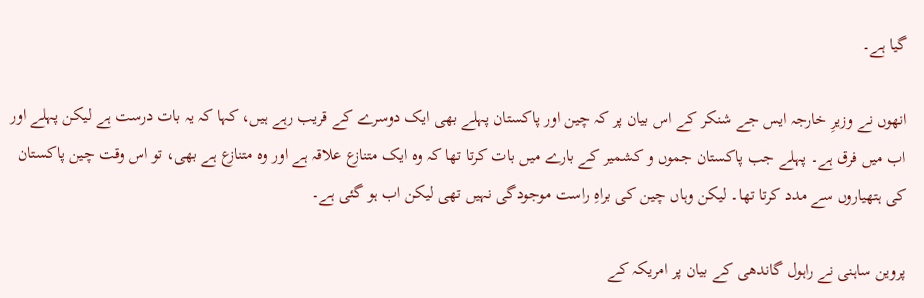گیا ہے۔

انھوں نے وزیرِ خارجہ ایس جے شنکر کے اس بیان پر کہ چین اور پاکستان پہلے بھی ایک دوسرے کے قریب رہے ہیں، کہا کہ یہ بات درست ہے لیکن پہلے اور اب میں فرق ہے۔ پہلے جب پاکستان جموں و کشمیر کے بارے میں بات کرتا تھا کہ وہ ایک متنازع علاقہ ہے اور وہ متنازع ہے بھی، تو اس وقت چین پاکستان کی ہتھیاروں سے مدد کرتا تھا۔ لیکن وہاں چین کی براہِ راست موجودگی نہیں تھی لیکن اب ہو گئی ہے۔

پروین ساہنی نے راہول گاندھی کے بیان پر امریکہ کے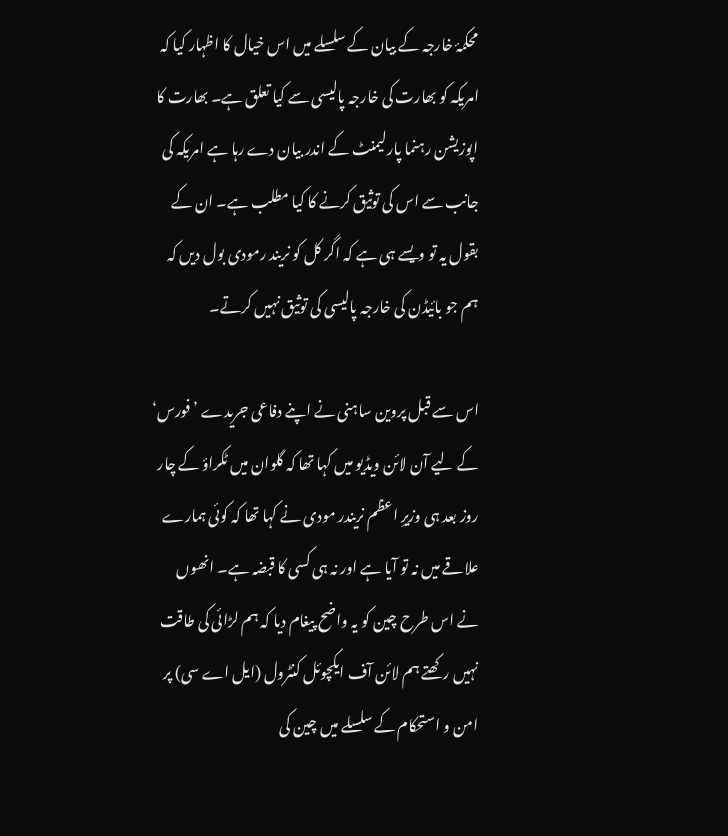محکمۂ خارجہ کے بیان کے سلسلے میں اس خیال کا اظہار کیا کہ امریکہ کو بھارت کی خارجہ پالیسی سے کیا تعلق ہے۔ بھارت کا اپوزیشن رہنما پارلیمنٹ کے اندر بیان دے رہا ہے امریکہ کی جانب سے اس کی توثیق کرنے کا کیا مطلب ہے۔ ان کے بقول یہ تو ویسے ہی ہے کہ اگر کل کو نریند رمودی بول دیں کہ ہم جو بائیڈن کی خارجہ پالیسی کی توثیق نہیں کرتے۔

اس سے قبل پروین ساہنی نے اپنے دفاعی جریدے ’فورس‘ کے لیے آن لائن ویڈیو میں کہا تھا کہ گلوان میں ٹکراؤ کے چار روز بعد ہی وزیرِ اعظم نریندر مودی نے کہا تھا کہ کوئی ہمارے علاقے میں نہ تو آیا ہے اور نہ ہی کسی کا قبضہ ہے۔ انھوں نے اس طرح چین کو یہ واضح پیغام دیا کہ ہم لڑائی کی طاقت نہیں رکھتے ہم لائن آف ایکچوئل کنٹرول (ایل اے سی) پر امن و استحکام کے سلسلے میں چین کی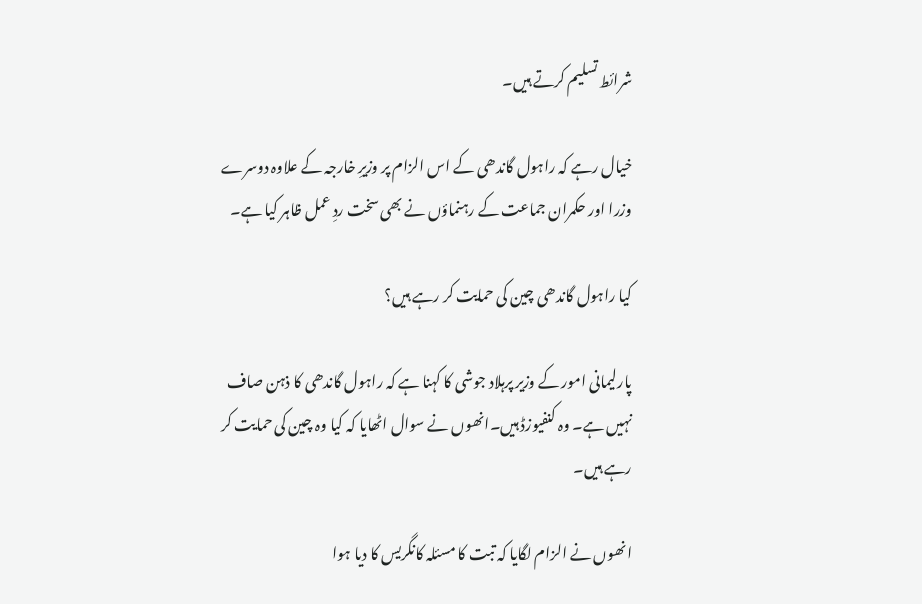شرائط تسلیم کرتے ہیں۔

خیال رہے کہ راہول گاندھی کے اس الزام پر وزیرِ خارجہ کے علاوہ دوسرے وزرا اور حکمران جماعت کے رہنماؤں نے بھی سخت ردِ عمل ظاہر کیا ہے۔

کیا راہول گاندھی چین کی حمایت کر رہے ہیں؟

پارلیمانی امور کے وزیر پرہلاد جوشی کا کہنا ہے کہ راہول گاندھی کا ذہن صاف نہیں ہے۔ وہ کنفیوزڈ ہیں۔انھوں نے سوال اٹھایا کہ کیا وہ چین کی حمایت کر رہے ہیں۔

انھوں نے الزام لگایا کہ تبت کا مسئلہ کانگریس کا دیا ہوا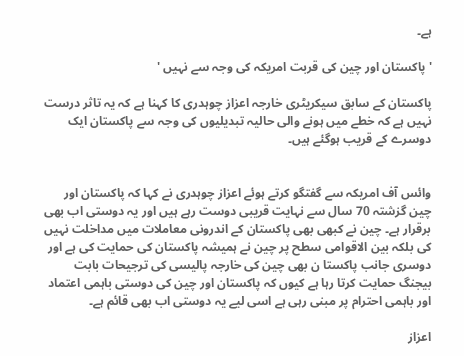ہے۔

'پاکستان اور چین کی قربت امریکہ کی وجہ سے نہیں '

پاکستان کے سابق سیکریٹری خارجہ اعزاز چوہدری کا کہنا ہے کہ یہ تاثر درست نہیں ہے کہ خطے میں ہونے والی حالیہ تبدیلیوں کی وجہ سے پاکستان ایک دوسرے کے قریب ہوگئے ہیں۔


وائس آف امریکہ سے گفتگو کرتے ہوئے اعزاز چوہدری نے کہا کہ پاکستان اور چین گزشتہ 70 سال سے نہایت قریبی دوست رہے ہیں اور یہ دوستی اب بھی برقرار ہے۔ چین نے کبھی بھی پاکستان کے اندرونی معاملات میں مداخلت نہیں کی بلکہ بین الاقوامی سطح پر چین نے ہمیشہ پاکستان کی حمایت کی ہے اور دوسری جانب پاکستا ن بھی چین کی خارجہ پالیسی کی ترجیحات بابت بیجنگ حمایت کرتا رہا ہے کیوں کہ پاکستان اور چین کی دوستی باہمی اعتماد اور باہمی احترام پر مبنی رہی ہے اسی لیے یہ دوستی اب بھی قائم ہے۔

اعزاز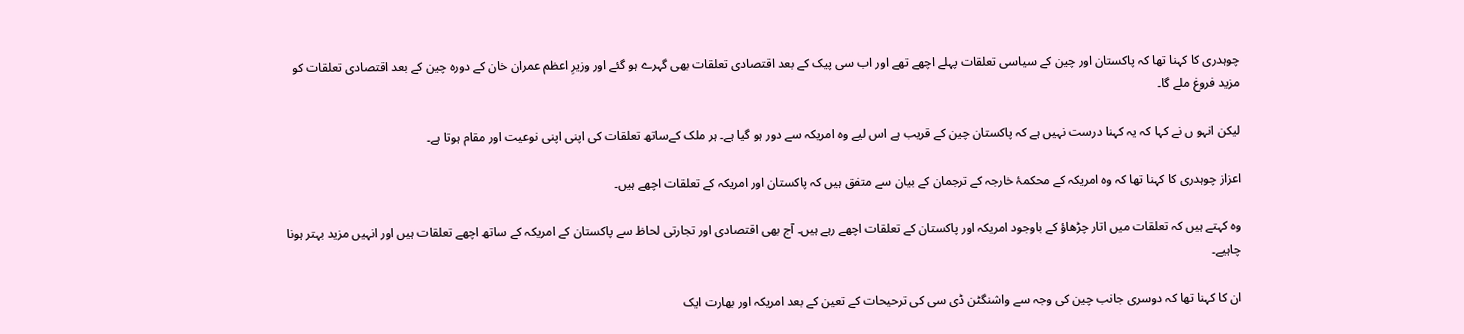چوہدری کا کہنا تھا کہ پاکستان اور چین کے سیاسی تعلقات پہلے اچھے تھے اور اب سی پیک کے بعد اقتصادی تعلقات بھی گہرے ہو گئے اور وزیرِ اعظم عمران خان کے دورہ چین کے بعد اقتصادی تعلقات کو مزید فروغ ملے گا۔

لیکن انہو ں نے کہا کہ یہ کہنا درست نہیں ہے کہ پاکستان چین کے قریب ہے اس لیے وہ امریکہ سے دور ہو گیا ہے۔ ہر ملک کےساتھ تعلقات کی اپنی اپنی نوعیت اور مقام ہوتا ہے۔

اعزاز چوہدری کا کہنا تھا کہ وہ امریکہ کے محکمۂ خارجہ کے ترجمان کے بیان سے متفق ہیں کہ پاکستان اور امریکہ کے تعلقات اچھے ہیں۔

وہ کہتے ہیں کہ تعلقات میں اتار چڑھاؤ کے باوجود امریکہ اور پاکستان کے تعلقات اچھے رہے ہیں۔ آج بھی اقتصادی اور تجارتی لحاظ سے پاکستان کے امریکہ کے ساتھ اچھے تعلقات ہیں اور انہیں مزید بہتر ہونا چاہیے۔

ان کا کہنا تھا کہ دوسری جانب چین کی وجہ سے واشنگٹن ڈی سی کی ترحیحات کے تعین کے بعد امریکہ اور بھارت ایک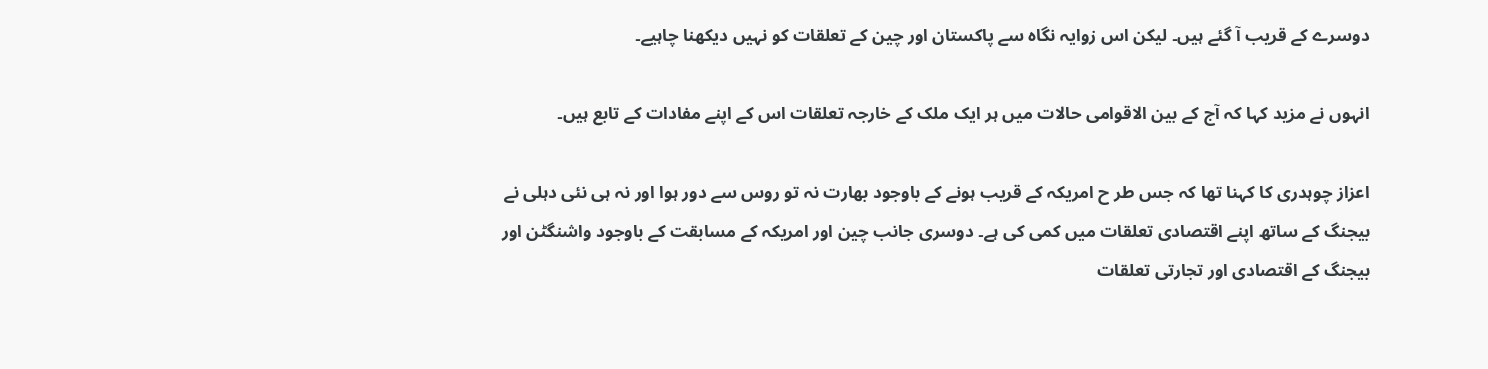دوسرے کے قریب آ گئے ہیں۔ لیکن اس زوایہ نگاہ سے پاکستان اور چین کے تعلقات کو نہیں دیکھنا چاہیے۔

انہوں نے مزید کہا کہ آج کے بین الاقوامی حالات میں ہر ایک ملک کے خارجہ تعلقات اس کے اپنے مفادات کے تابع ہیں۔

اعزاز چوہدری کا کہنا تھا کہ جس طر ح امریکہ کے قریب ہونے کے باوجود بھارت نہ تو روس سے دور ہوا اور نہ ہی نئی دہلی نے بیجنگ کے ساتھ اپنے اقتصادی تعلقات میں کمی کی ہے۔ دوسری جانب چین اور امریکہ کے مسابقت کے باوجود واشنگٹن اور بیجنگ کے اقتصادی اور تجارتی تعلقات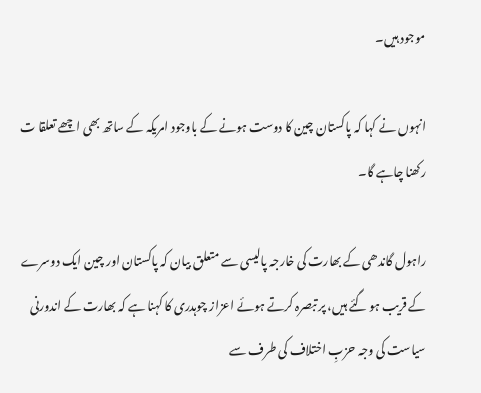موجود ہیں۔

انہوں نے کہا کہ پاکستان چین کا دوست ہونے کے باوجود امریکہ کے ساتھ بھی اچھے تعلقا ت رکھنا چاہے گا۔

راہول گاندھی کے بھارت کی خارجہ پالیسی سے متعلق بیان کہ پاکستان اور چین ایک دوسرے کے قریب ہو گئے ہیں، پر تبصرہ کرتے ہوئے اعزاز چوہدری کا کہنا ہے کہ بھارت کے اندورنی سیاست کی وجہ حزبِ اختلاف کی طرف سے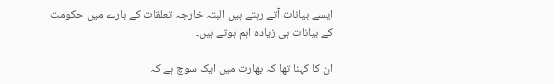ایسے بیانات آتے رہتے ہیں البتہ خارجہ تعلقات کے بارے میں حکومت کے بیانات ہی زیادہ اہم ہوتے ہیں۔

ان کا کہنا تھا کہ بھارت میں ایک سوچ ہے کہ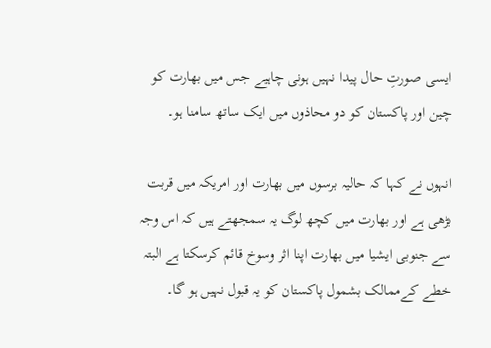ایسی صورتِ حال پیدا نہیں ہونی چاہیے جس میں بھارت کو چین اور پاکستان کو دو محاذوں میں ایک ساتھ سامنا ہو۔

انہوں نے کہا کہ حالیہ برسوں میں بھارت اور امریکہ میں قربت بڑھی ہے اور بھارت میں کچھ لوگ یہ سمجھتے ہیں کہ اس وجہ سے جنوبی ایشیا میں بھارت اپنا اثر وسوخ قائم کرسکتا ہے البتہ خطے کےممالک بشمول پاکستان کو یہ قبول نہیں ہو گا۔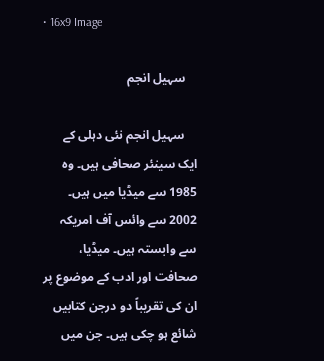• 16x9 Image

    سہیل انجم

    سہیل انجم نئی دہلی کے ایک سینئر صحافی ہیں۔ وہ 1985 سے میڈیا میں ہیں۔ 2002 سے وائس آف امریکہ سے وابستہ ہیں۔ میڈیا، صحافت اور ادب کے موضوع پر ان کی تقریباً دو درجن کتابیں شائع ہو چکی ہیں۔ جن میں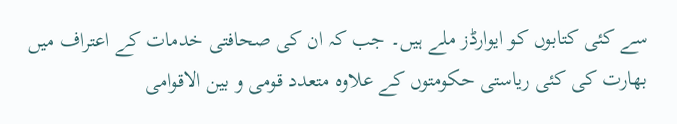سے کئی کتابوں کو ایوارڈز ملے ہیں۔ جب کہ ان کی صحافتی خدمات کے اعتراف میں بھارت کی کئی ریاستی حکومتوں کے علاوہ متعدد قومی و بین الاقوامی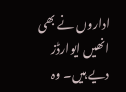اداروں نے بھی انھیں ایوارڈز دیے ہیں۔ وہ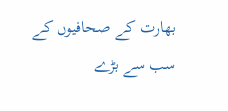بھارت کے صحافیوں کے سب سے بڑے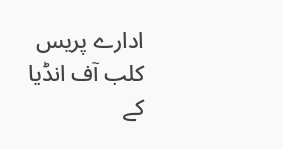ادارے پریس کلب آف انڈیا کے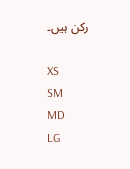رکن ہیں۔

XS
SM
MD
LG